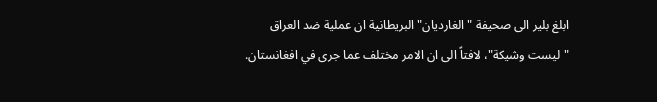ابلغ بلير الى صحيفة "الغارديان" البريطانية ان عملية ضد العراق "ليست وشيكة"، لافتاً الى ان الامر مختلف عما جرى في افغانستان.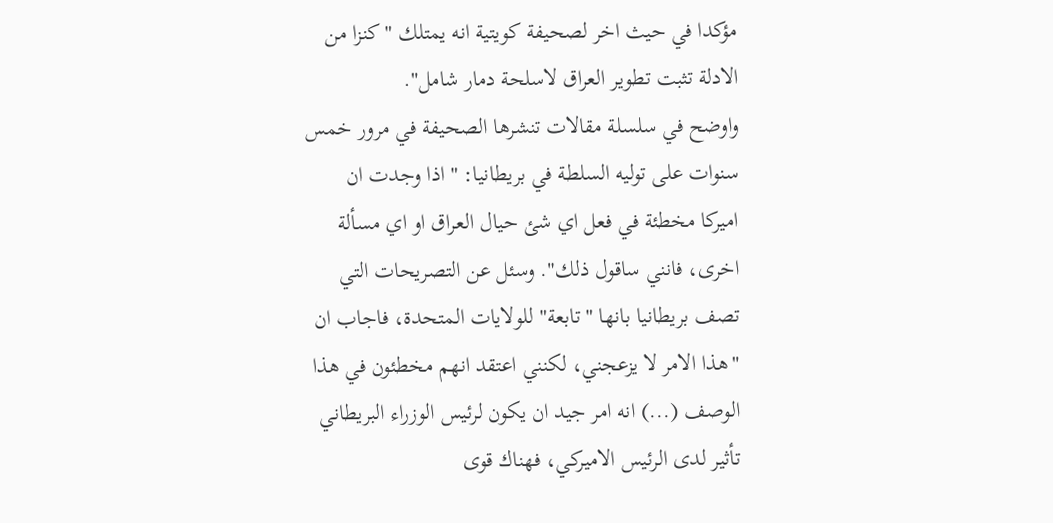مؤكدا في حيث اخر لصحيفة كويتية انه يمتلك "كنزا من الادلة تثبت تطوير العراق لاسلحة دمار شامل".
واوضح في سلسلة مقالات تنشرها الصحيفة في مرور خمس سنوات على توليه السلطة في بريطانيا: "اذا وجدت ان اميركا مخطئة في فعل اي شئ حيال العراق او اي مسألة اخرى، فانني ساقول ذلك". وسئل عن التصريحات التي تصف بريطانيا بانها "تابعة" للولايات المتحدة، فاجاب ان "هذا الامر لا يزعجني، لكنني اعتقد انهم مخطئون في هذا الوصف (...) انه امر جيد ان يكون لرئيس الوزراء البريطاني تأثير لدى الرئيس الاميركي، فهناك قوى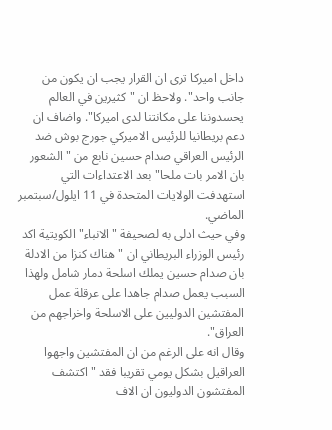داخل اميركا ترى ان القرار يجب ان يكون من جانب واحد". ولاحظ ان "كثيرين في العالم يحسدوننا على مكانتنا لدى اميركا". واضاف ان دعم بريطانيا للرئيس الاميركي جورج بوش ضد الرئيس العراقي صدام حسين نابع من "الشعور بان الامر بات ملحا" بعد الاعتداءات التي استهدفت الولايات المتحدة في 11 ايلول/سبتمبر الماضي.
وفي حيث ادلى به لصحيفة "الانباء" الكويتية اكد رئيس الوزراء البريطاني ان "هناك كنزا من الادلة بان صدام حسين يملك اسلحة دمار شامل ولهذا السبب يعمل صدام جاهدا على عرقلة عمل المفتشين الدوليين على الاسلحة واخراجهم من العراق".
وقال انه على الرغم من ان المفتشين واجهوا العراقيل بشكل يومي تقريبا فقد "اكتشف المفتشون الدوليون ان الاف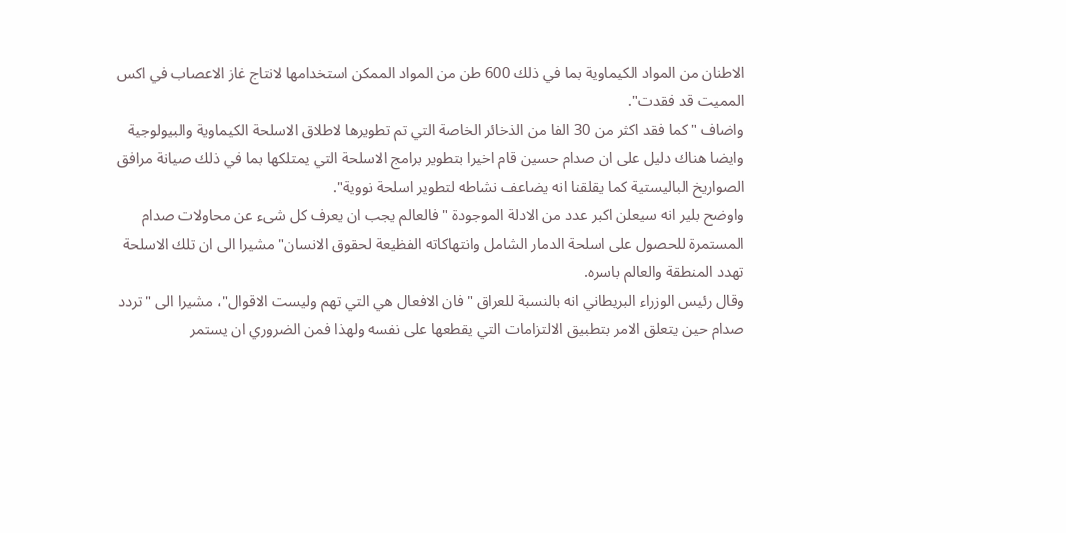الاطنان من المواد الكيماوية بما في ذلك 600 طن من المواد الممكن استخدامها لانتاج غاز الاعصاب في اكس المميت قد فقدت".
واضاف "كما فقد اكثر من 30 الفا من الذخائر الخاصة التي تم تطويرها لاطلاق الاسلحة الكيماوية والبيولوجية وايضا هناك دليل على ان صدام حسين قام اخيرا بتطوير برامج الاسلحة التي يمتلكها بما في ذلك صيانة مرافق الصواريخ الباليستية كما يقلقنا انه يضاعف نشاطه لتطوير اسلحة نووية".
واوضح بلير انه سيعلن اكبر عدد من الادلة الموجودة "فالعالم يجب ان يعرف كل شىء عن محاولات صدام المستمرة للحصول على اسلحة الدمار الشامل وانتهاكاته الفظيعة لحقوق الانسان" مشيرا الى ان تلك الاسلحة تهدد المنطقة والعالم باسره.
وقال رئيس الوزراء البريطاني انه بالنسبة للعراق "فان الافعال هي التي تهم وليست الاقوال"، مشيرا الى "تردد صدام حين يتعلق الامر بتطبيق الالتزامات التي يقطعها على نفسه ولهذا فمن الضروري ان يستمر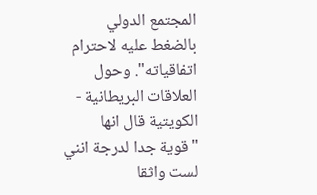المجتمع الدولي بالضغط عليه لاحترام اتفاقياته". وحول العلاقات البريطانية - الكويتية قال انها "قوية جدا لدرجة انني لست واثقا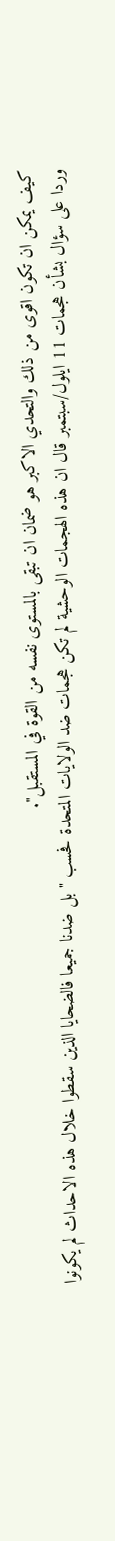كيف يمكن ان تكون اقوى من ذلك والتحدي الاكبر هو ضمان ان تبقى بالمستوى نفسه من القوة في المستقبل".
وردا على سؤال بشأن هجمات 11 ايلول/سبتمبر قال ان هذه الهجمات الوحشية لم تكن هجمات ضد الولايات المتحدة فحسب "بل ضدنا جميعا فالضحايا الذين سقطوا خلال هذه الاحداث لم يكونوا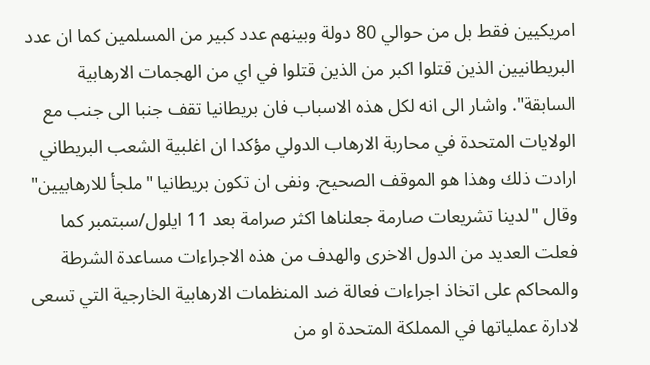امريكيين فقط بل من حوالي 80 دولة وبينهم عدد كبير من المسلمين كما ان عدد البريطانيين الذين قتلوا اكبر من الذين قتلوا في اي من الهجمات الارهابية السابقة". واشار الى انه لكل هذه الاسباب فان بريطانيا تقف جنبا الى جنب مع الولايات المتحدة في محاربة الارهاب الدولي مؤكدا ان اغلبية الشعب البريطاني ارادت ذلك وهذا هو الموقف الصحيح. ونفى ان تكون بريطانيا "ملجأ للارهابيين" وقال "لدينا تشريعات صارمة جعلناها اكثر صرامة بعد 11 ايلول/سبتمبر كما فعلت العديد من الدول الاخرى والهدف من هذه الاجراءات مساعدة الشرطة والمحاكم على اتخاذ اجراءات فعالة ضد المنظمات الارهابية الخارجية التي تسعى لادارة عملياتها في المملكة المتحدة او من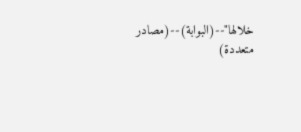خلالها"--(البوابة)--(مصادر متعددة)